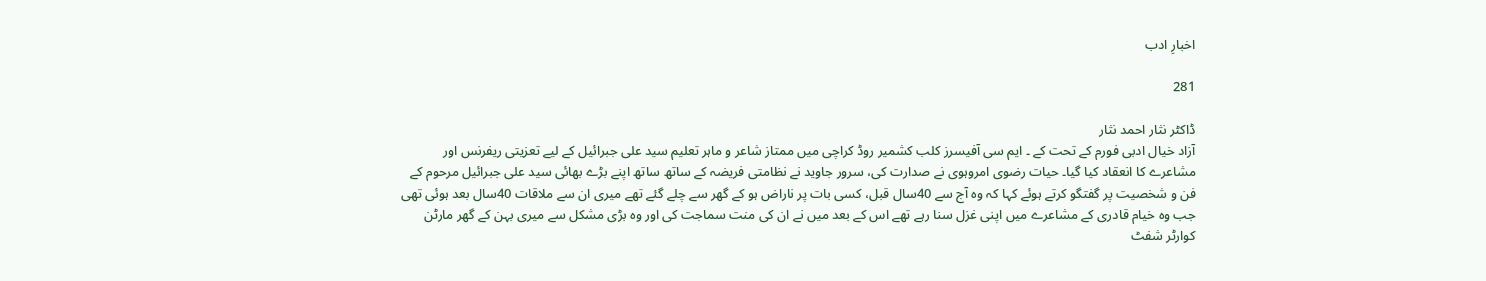اخبارِ ادب

281

ڈاکٹر نثار احمد نثار
آزاد خیال ادبی فورم کے تحت کے ۔ ایم سی آفیسرز کلب کشمیر روڈ کراچی میں ممتاز شاعر و ماہر تعلیم سید علی جبرائیل کے لیے تعزیتی ریفرنس اور مشاعرے کا انعقاد کیا گیا۔ حیات رضوی امروہوی نے صدارت کی، سرور جاوید نے نظامتی فریضہ کے ساتھ ساتھ اپنے بڑے بھائی سید علی جبرائیل مرحوم کے فن و شخصیت پر گفتگو کرتے ہوئے کہا کہ وہ آج سے 40سال قبل، کسی بات پر ناراض ہو کے گھر سے چلے گئے تھے میری ان سے ملاقات 40سال بعد ہوئی تھی جب وہ خیام قادری کے مشاعرے میں اپنی غزل سنا رہے تھے اس کے بعد میں نے ان کی منت سماجت کی اور وہ بڑی مشکل سے میری بہن کے گھر مارٹن کوارٹر شفٹ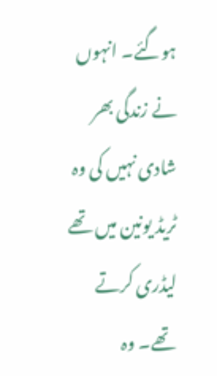ہوگئے۔ انہوں نے زندگی بھر شادی نہیں کی وہ ٹریڈ یونین میں تھے لیڈری کرتے تھے۔ وہ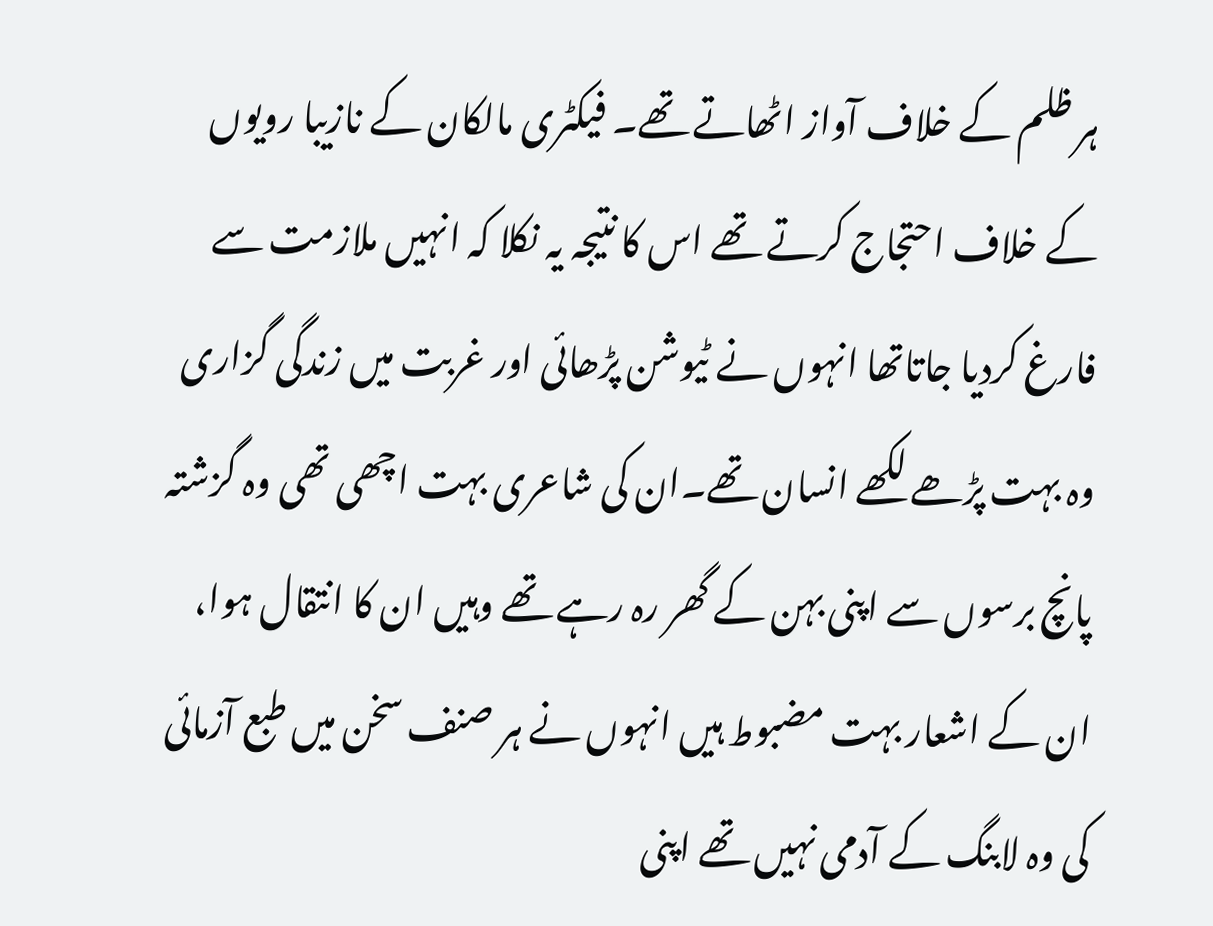ہر ظلم کے خلاف آواز اٹھاتے تھے۔ فیکٹری مالکان کے نازیبا رویوں کے خلاف احتجاج کرتے تھے اس کا نتیجہ یہ نکلا کہ انہیں ملازمت سے فارغ کردیا جاتاتھا انہوں نے ٹیوشن پڑھائی اور غربت میں زندگی گزاری وہ بہت پڑھے لکھے انسان تھے۔ان کی شاعری بہت اچھی تھی وہ گزشتہ پانچ برسوں سے اپنی بہن کے گھر رہ رہے تھے وہیں ان کا انتقال ہوا، ان کے اشعار بہت مضبوط ہیں انہوں نے ہر صنف سخن میں طبع آزمائی کی وہ لابنگ کے آدمی نہیں تھے اپنی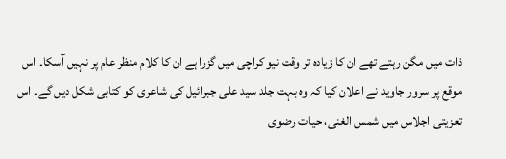ذات میں مگن رہتے تھے ان کا زیادہ تر وقت نیو کراچی میں گزرا ہے ان کا کلام منظر عام پر نہیں آسکا۔ اس موقع پر سرور جاوید نے اعلان کیا کہ وہ بہت جلد سید علی جبرائیل کی شاعری کو کتابی شکل دیں گے۔ اس تعزیتی اجلاس میں شمس الغنی، حیات رضوی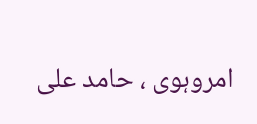امروہوی ، حامد علی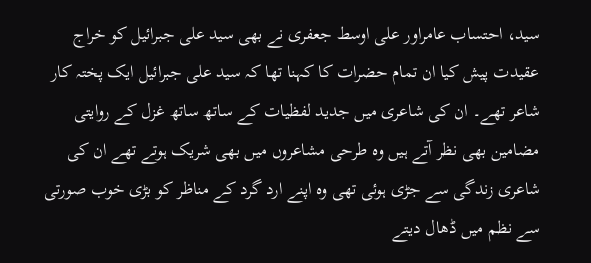سید، احتساب عامراور علی اوسط جعفری نے بھی سید علی جبرائیل کو خراج عقیدت پیش کیا ان تمام حضرات کا کہنا تھا کہ سید علی جبرائیل ایک پختہ کار شاعر تھے۔ ان کی شاعری میں جدید لفظیات کے ساتھ ساتھ غزل کے روایتی مضامین بھی نظر آتے ہیں وہ طرحی مشاعروں میں بھی شریک ہوتے تھے ان کی شاعری زندگی سے جڑی ہوئی تھی وہ اپنے ارد گرد کے مناظر کو بڑی خوب صورتی سے نظم میں ڈھال دیتے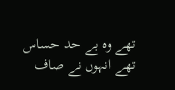تھے وہ بے حد حساس تھے انہوں نے صاف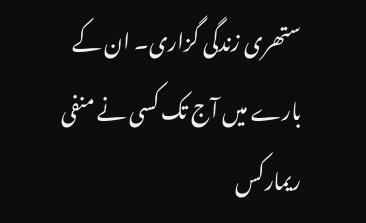ستھری زندگی گزاری۔ ان کے بارے میں آج تک کسی نے منفی ریمارکس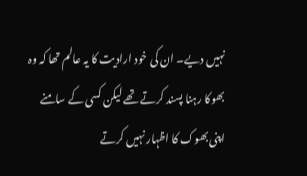نہیں دیے۔ ان کی خود ارادیت کا یہ عالم تھا کہ وہ بھوکا رہنا پسند کرتے تھے لیکن کسی کے سامنے اپنی بھوک کا اظہار نہیں کرتے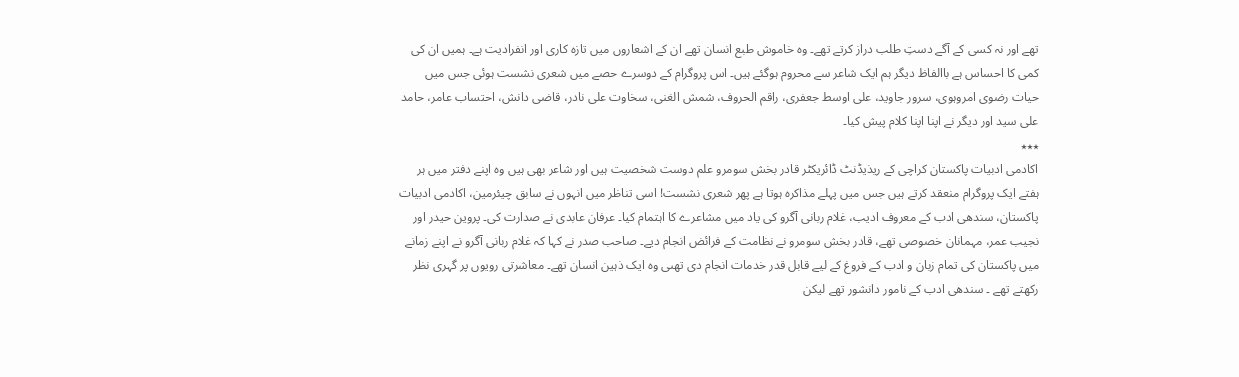تھے اور نہ کسی کے آگے دستِ طلب دراز کرتے تھے۔ وہ خاموش طبع انسان تھے ان کے اشعاروں میں تازہ کاری اور انفرادیت ہے۔ ہمیں ان کی کمی کا احساس ہے باالفاظ دیگر ہم ایک شاعر سے محروم ہوگئے ہیں۔ اس پروگرام کے دوسرے حصے میں شعری نشست ہوئی جس میں حیات رضوی امروہوی، سرور جاوید، علی اوسط جعفری، راقم الحروف، شمش الغنی، سخاوت علی نادر، قاضی دانش، احتساب عامر، حامد علی سید اور دیگر نے اپنا اپنا کلام پیش کیا۔
٭٭٭
اکادمی ادبیات پاکستان کراچی کے ریذیڈنٹ ڈائریکٹر قادر بخش سومرو علم دوست شخصیت ہیں اور شاعر بھی ہیں وہ اپنے دفتر میں ہر ہفتے ایک پروگرام منعقد کرتے ہیں جس میں پہلے مذاکرہ ہوتا ہے پھر شعری نشست! اسی تناظر میں انہوں نے سابق چیئرمین، اکادمی ادبیات پاکستان، سندھی ادب کے معروف ادیب، غلام ربانی آگرو کی یاد میں مشاعرے کا اہتمام کیا۔ عرفان عابدی نے صدارت کی۔ پروین حیدر اور نجیب عمر، مہمانان خصوصی تھے، قادر بخش سومرو نے نظامت کے فرائض انجام دیے۔ صاحب صدر نے کہا کہ غلام ربانی آگرو نے اپنے زمانے میں پاکستان کی تمام زبان و ادب کے فروغ کے لیے قابل قدر خدمات انجام دی تھںی وہ ایک ذہین انسان تھے۔ معاشرتی رویوں پر گہری نظر رکھتے تھے ۔ سندھی ادب کے نامور دانشور تھے لیکن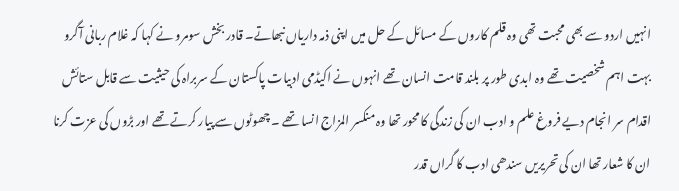انہیں اردو سے بھی محبت تھی وہ قلم کاروں کے مسائل کے حل میں اپنی ذمہ داریاں نبھاتے۔ قادر بخش سومرو نے کہا کہ غلام ربانی آگرو بہت اہم شخصیت تھے وہ ابدی طور پر بلند قامت انسان تھے انہوں نے اکیڈمی ادبیات پاکستان کے سربراہ کی حیثیت سے قابل ستائش اقدام سر انجام دیے فروغ علم و ادب ان کی زندگی کا محور تھا وہ منکسر المزاج انسا تھے ۔ چھوٹوں سے پیار کرتے تھے اور بڑوں کی عزت کرنا ان کا شعار تھا ان کی تحریریں سندھی ادب کا گراں قدر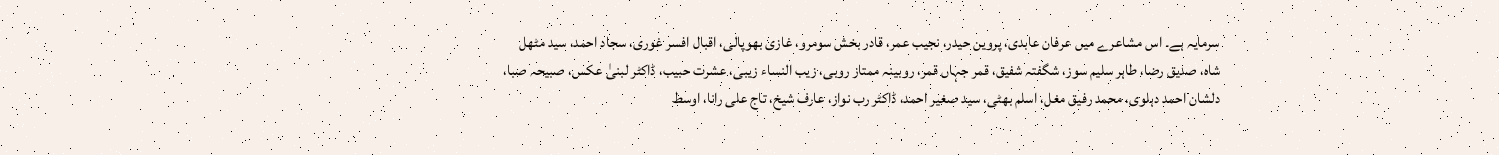سرمایہ ہے۔ اس مشاعرے میں عرفان عابدی، پروین حیدر، نجیب عمر، قادر بخش سومرو، غازی بھوپالی، اقبال افسر غوری، سجاد احمد، سید مٹھل شاہ، صدیق رضا، طاہر سلیم سوز، شگفتہ شفیق، قمر جہاں قمر، روبینہ ممتاز روبی، زیب النساء زیبی، عشرت حبیب، ڈاکٹر لبنیٰ عکس، صبیحہ صبا، دلشان احمد دہلوی، محمد رفیق مغل، اسلم بھٹی، سید صغیر احمد، ڈاکٹر رب نواز، عارف شیخ، تاج علی رانا، اوسط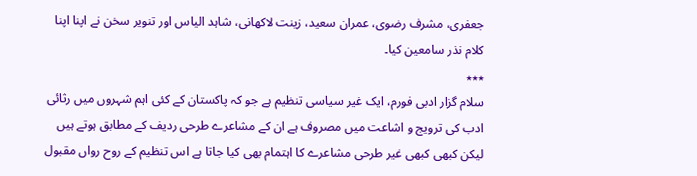جعفری، مشرف رضوی، عمران سعید، زینت لاکھانی، شاہد الیاس اور تنویر سخن نے اپنا اپنا کلام نذر سامعین کیا۔
٭٭٭
سلام گزار ادبی فورم، ایک غیر سیاسی تنظیم ہے جو کہ پاکستان کے کئی اہم شہروں میں رثائی ادب کی ترویج و اشاعت میں مصروف ہے ان کے مشاعرے طرحی ردیف کے مطابق ہوتے ہیں لیکن کبھی کبھی غیر طرحی مشاعرے کا اہتمام بھی کیا جاتا ہے اس تنظیم کے روح رواں مقبول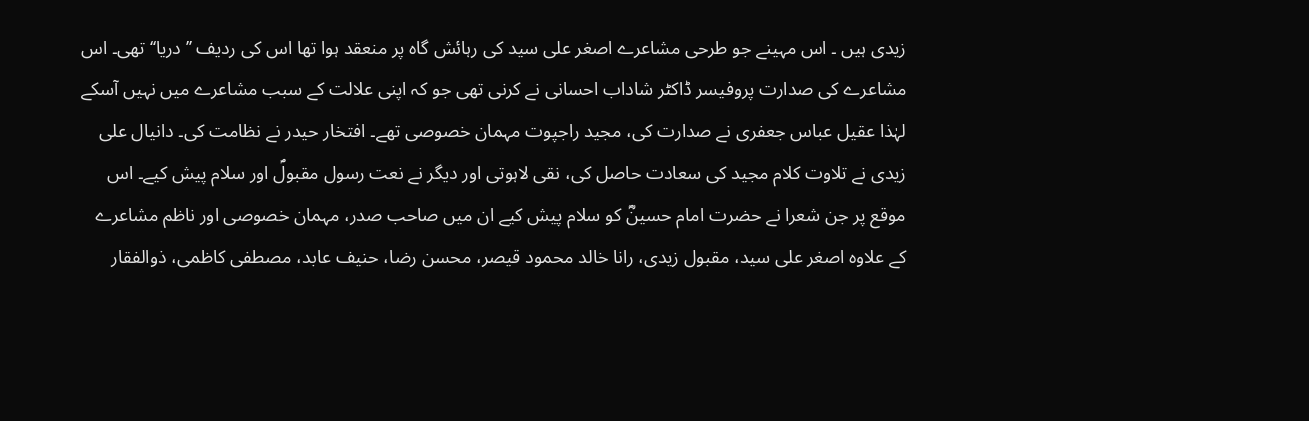زیدی ہیں ۔ اس مہینے جو طرحی مشاعرے اصغر علی سید کی رہائش گاہ پر منعقد ہوا تھا اس کی ردیف ’’ دریا‘‘ تھی۔ اس مشاعرے کی صدارت پروفیسر ڈاکٹر شاداب احسانی نے کرنی تھی جو کہ اپنی علالت کے سبب مشاعرے میں نہیں آسکے لہٰذا عقیل عباس جعفری نے صدارت کی، مجید راجپوت مہمان خصوصی تھے۔ افتخار حیدر نے نظامت کی۔ دانیال علی زیدی نے تلاوت کلام مجید کی سعادت حاصل کی، نقی لاہوتی اور دیگر نے نعت رسول مقبولؐ اور سلام پیش کیے۔ اس موقع پر جن شعرا نے حضرت امام حسینؓ کو سلام پیش کیے ان میں صاحب صدر، مہمان خصوصی اور ناظم مشاعرے کے علاوہ اصغر علی سید، مقبول زیدی، رانا خالد محمود قیصر، محسن رضا، حنیف عابد، مصطفی کاظمی، ذوالفقار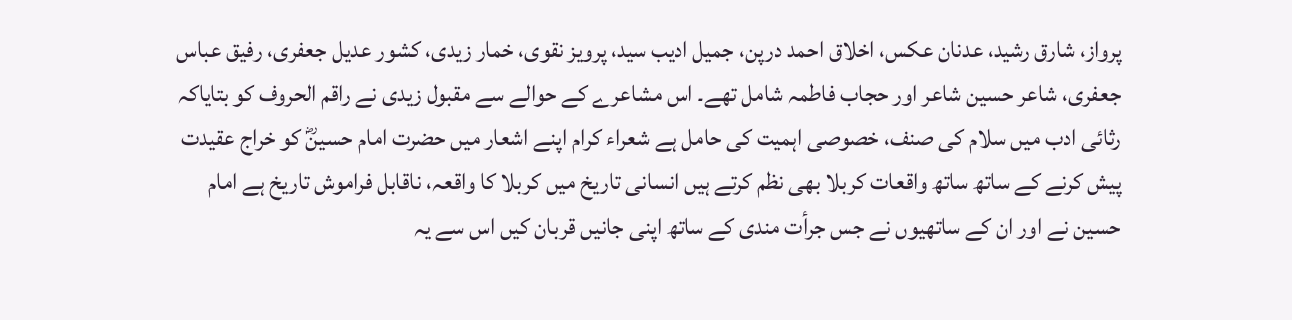پرواز، شارق رشید، عدنان عکس، اخلاق احمد درپن، جمیل ادیب سید، پرویز نقوی، خمار زیدی، کشور عدیل جعفری، رفیق عباس جعفری، شاعر حسین شاعر اور حجاب فاطمہ شامل تھے۔ اس مشاعرے کے حوالے سے مقبول زیدی نے راقم الحروف کو بتایاکہ رثائی ادب میں سلام کی صنف، خصوصی اہمیت کی حامل ہے شعراء کرام اپنے اشعار میں حضرت امام حسینؓ کو خراج عقیدت پیش کرنے کے ساتھ ساتھ واقعات کربلا بھی نظم کرتے ہیں انسانی تاریخ میں کربلا کا واقعہ، ناقابل فراموش تاریخ ہے امام حسین نے اور ان کے ساتھیوں نے جس جرأت مندی کے ساتھ اپنی جانیں قربان کیں اس سے یہ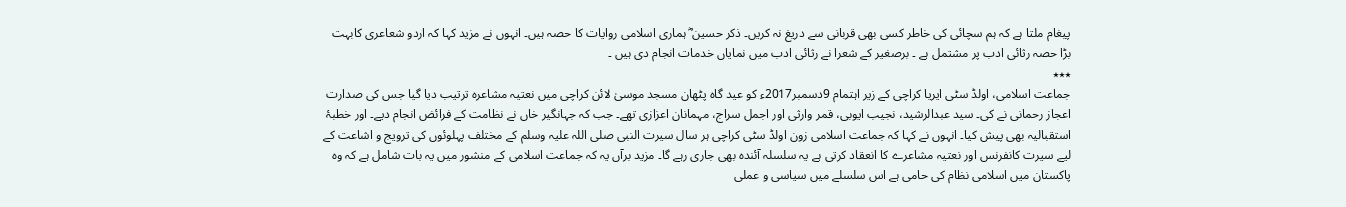پیغام ملتا ہے کہ ہم سچائی کی خاطر کسی بھی قربانی سے دریغ نہ کریں۔ ذکر حسین ؓ ہماری اسلامی روایات کا حصہ ہیں۔ انہوں نے مزید کہا کہ اردو شعاعری کابہت بڑا حصہ رثائی ادب پر مشتمل ہے ۔ برصغیر کے شعرا نے رثائی ادب میں نمایاں خدمات انجام دی ہیں ۔
٭٭٭
جماعت اسلامی، اولڈ سٹی ایریا کراچی کے زیر اہتمام 9دسمبر2017ء کو عید گاہ پٹھان مسجد موسیٰ لائن کراچی میں نعتیہ مشاعرہ ترتیب دیا گیا جس کی صدارت اعجاز رحمانی نے کی۔ سید عبدالرشید، نجیب ایوبی، قمر وارثی اور اجمل سراج، مہمانان اعزازی تھے۔ جب کہ جہانگیر خاں نے نظامت کے فرائض انجام دیے۔ اور خطبۂ استقبالیہ بھی پیش کیا۔ انہوں نے کہا کہ جماعت اسلامی زون اولڈ سٹی کراچی ہر سال سیرت النبی صلی اللہ علیہ وسلم کے مختلف پہلوئوں کی ترویج و اشاعت کے لیے سیرت کانفرنس اور نعتیہ مشاعرے کا انعقاد کرتی ہے یہ سلسلہ آئندہ بھی جاری رہے گا۔ مزید برآں یہ کہ جماعت اسلامی کے منشور میں یہ بات شامل ہے کہ وہ پاکستان میں اسلامی نظام کی حامی ہے اس سلسلے میں سیاسی و عملی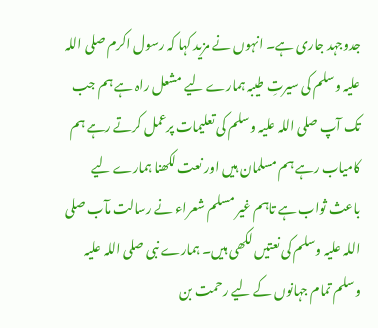جدوجہد جاری ہے۔ انہوں نے مزید کہا کہ رسول اکرم صلی اللہ علیہ وسلم کی سیرتِ طیبہ ہمارے لیے مشعل راہ ہے ہم جب تک آپ صلی اللہ علیہ وسلم کی تعلیمات پرعمل کرتے رہے ہم کامیاب رہے ہم مسلمان ہیں اور نعت لکھنا ہمارے لیے باعث ثواب ہے تاہم غیر مسلم شعراء نے رسالت مآب صلی اللہ علیہ وسلم کی نعتیں لکھی ہیں۔ ہمارے نبی صلی اللہ علیہ وسلم تمام جہانوں کے لیے رحمت بن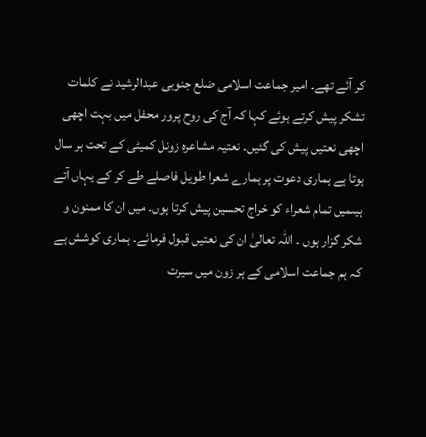کر آئے تھے۔ امیر جماعت اسلامی ضلع جنوبی عبدالرشید نے کلمات تشکر پیش کرتے ہوئے کہا کہ آج کی روح پرور محفل میں بہت اچھی اچھی نعتیں پیش کی گئیں۔ نعتیہ مشاعرہ زونل کمیٹی کے تحت ہر سال ہوتا ہے ہماری دعوت پر ہمارے شعرا طویل فاصلے طے کر کے یہاں آتے ہیںمیں تمام شعراء کو خراج تحسین پیش کرتا ہوں۔ میں ان کا ممنون و شکر گزار ہوں ۔ اللہ تعالیٰ ان کی نعتیں قبول فرمائے۔ ہماری کوشش ہے کہ ہم جماعت اسلامی کے ہر زون میں سیرت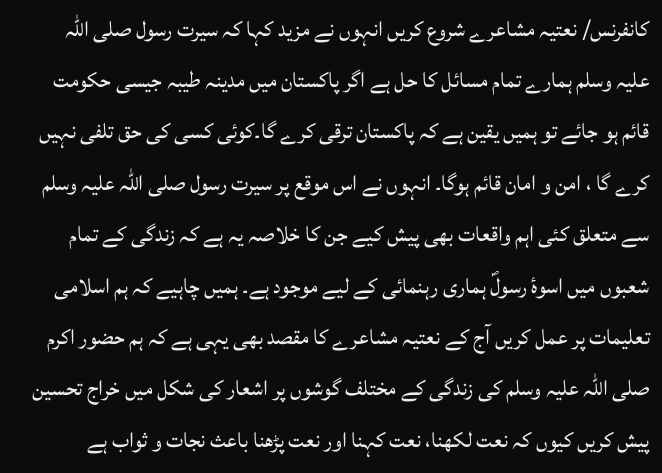کانفرنس/ نعتیہ مشاعرے شروع کریں انہوں نے مزید کہا کہ سیرت رسول صلی اللہ علیہ وسلم ہمارے تمام مسائل کا حل ہے اگر پاکستان میں مدینہ طیبہ جیسی حکومت قائم ہو جائے تو ہمیں یقین ہے کہ پاکستان ترقی کرے گا۔کوئی کسی کی حق تلفی نہیں کرے گا ، امن و امان قائم ہوگا۔ انہوں نے اس موقع پر سیرت رسول صلی اللہ علیہ وسلم سے متعلق کئی اہم واقعات بھی پیش کیے جن کا خلاصہ یہ ہے کہ زندگی کے تمام شعبوں میں اسوۂ رسولؐ ہماری رہنمائی کے لیے موجود ہے۔ ہمیں چاہیے کہ ہم اسلامی تعلیمات پر عمل کریں آج کے نعتیہ مشاعرے کا مقصد بھی یہی ہے کہ ہم حضور اکرم صلی اللہ علیہ وسلم کی زندگی کے مختلف گوشوں پر اشعار کی شکل میں خراج تحسین پیش کریں کیوں کہ نعت لکھنا، نعت کہنا اور نعت پڑھنا باعث نجات و ثواب ہے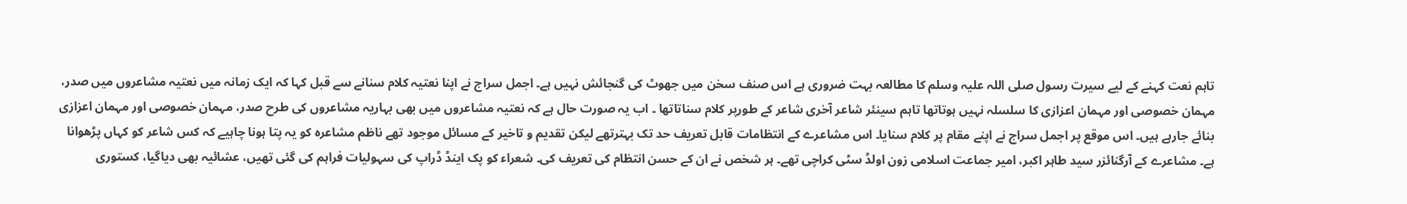تاہم نعت کہنے کے لیے سیرت رسول صلی اللہ علیہ وسلم کا مطالعہ بہت ضروری ہے اس صنف سخن میں جھوٹ کی گنجائش نہیں ہے۔ اجمل سراج نے اپنا نعتیہ کلام سنانے سے قبل کہا کہ ایک زمانہ میں نعتیہ مشاعروں میں صدر، مہمان خصوصی اور مہمان اعزازی کا سلسلہ نہیں ہوتاتھا تاہم سینئر شاعر آخری شاعر کے طورپر کلام سناتاتھا ۔ اب یہ صورت حال ہے کہ نعتیہ مشاعروں میں بھی بہاریہ مشاعروں کی طرح صدر، مہمان خصوصی اور مہمان اعزازی بنائے جارہے ہیں۔ اس موقع پر اجمل سراج نے اپنے مقام پر کلام سنایا۔ اس مشاعرے کے انتظامات قابل تعریف حد تک بہترتھے لیکن تقدیم و تاخیر کے مسائل موجود تھے ناظم مشاعرہ کو یہ پتا ہونا چاہیے کہ کس شاعر کو کہاں پڑھوانا ہے۔ مشاعرے کے آرگنائزر سید طاہر اکبر، امیر جماعت اسلامی زون اولڈ سٹی کراچی تھے۔ ہر شخص نے ان کے حسن انتظام کی تعریف کی۔ شعراء کو پک اینڈ ڈراپ کی سہولیات فراہم کی گئی تھیں، عشائیہ بھی دیاگیا، کستوری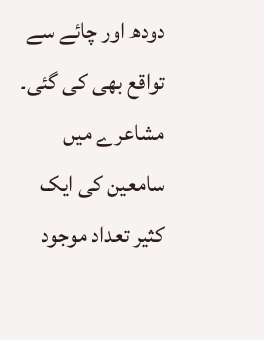دودھ اور چائے سے تواقع بھی کی گئی۔ مشاعرے میں سامعین کی ایک کثیر تعداد موجود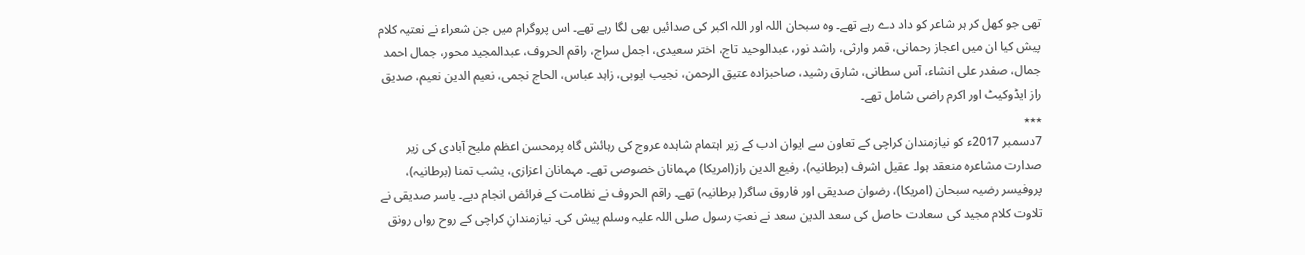تھی جو کھل کر ہر شاعر کو داد دے رہے تھے۔ وہ سبحان اللہ اور اللہ اکبر کی صدائیں بھی لگا رہے تھے۔ اس پروگرام میں جن شعراء نے نعتیہ کلام پیش کیا ان میں اعجاز رحمانی، قمر وارثی، راشد نور، عبدالوحید تاج، اختر سعیدی، اجمل سراج، راقم الحروف، عبدالمجید محور، جمال احمد جمال، صفدر علی انشاء، آس سطانی، شارق رشید، صاحبزادہ عتیق الرحمن، نجیب ایوبی، زاہد عباس، الحاج نجمی، نعیم الدین نعیم، صدیق راز ایڈوکیٹ اور اکرم راضی شامل تھے۔
٭٭٭
7دسمبر 2017ء کو نیازمندان کراچی کے تعاون سے ایوان ادب کے زیر اہتمام شاہدہ عروج کی رہائش گاہ پرمحسن اعظم ملیح آبادی کی زیر صدارت مشاعرہ منعقد ہوا۔ عقیل اشرف (برطانیہ)، رفیع الدین راز(امریکا) مہمانان خصوصی تھے۔ مہمانان اعزازی، یشب تمنا (برطانیہ)، پروفیسر رضیہ سبحان (امریکا)، رضوان صدیقی اور فاروق ساگر( برطانیہ) تھے۔ راقم الحروف نے نظامت کے فرائض انجام دیے۔ یاسر صدیقی نے تلاوت کلام مجید کی سعادت حاصل کی سعد الدین سعد نے نعتِ رسول صلی اللہ علیہ وسلم پیش کی۔ نیازمندانِ کراچی کے روح رواں رونق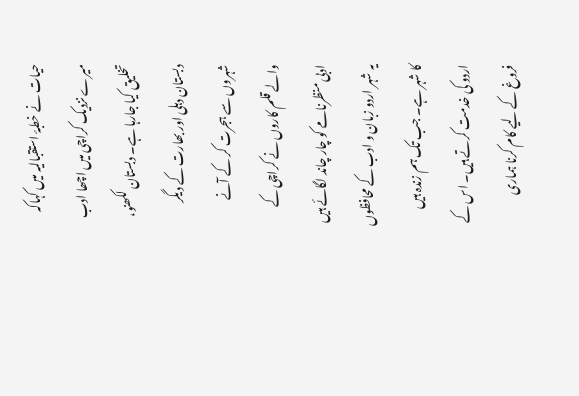حیات نے خطبۂ استقبالیہ میں کہاکہ میرے نزدیک کراچی میں اچھا ادب تخلیق کیا جارہا ہے۔ دبستان لکھنو، دبستان دہلی اور بھارت کے دیگر شہروں سے ہجرت کر کے آنے والے قلم کاروں نے کراچی کے ادبی منظرنامے کو چار چاند لگائے ہیں یہ شہر اردو زبان و ادب کے محافظوں کا شہر ہے۔ جب تک ہم زندہ ہیں اردو کی خدمت کرتے ہیں۔ اس کے فروغ کے لیے کام کرنا ہماری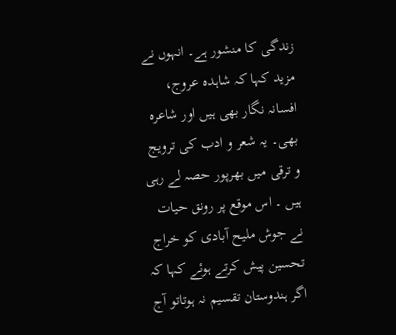زندگی کا منشور ہے۔ انہوں نے مزید کہا کہ شاہدہ عروج، افسانہ نگار بھی ہیں اور شاعرہ بھی۔ یہ شعر و ادب کی ترویج و ترقی میں بھرپور حصہ لے رہی ہیں ۔ اس موقع پر رونق حیات نے جوش ملیح آبادی کو خراج تحسین پیش کرتے ہوئے کہا کہ اگر ہندوستان تقسیم نہ ہوتاتو آج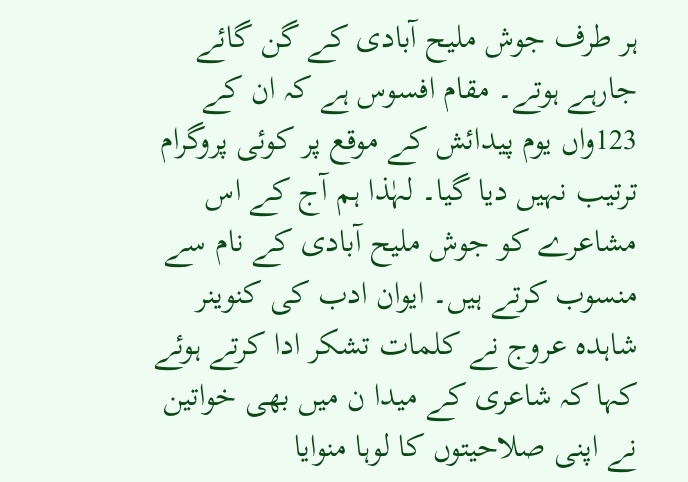ہر طرف جوش ملیح آبادی کے گن گائے جارہے ہوتے۔ مقام افسوس ہے کہ ان کے 123واں یوم پیدائش کے موقع پر کوئی پروگرام ترتیب نہیں دیا گیا۔ لہٰذا ہم آج کے اس مشاعرے کو جوش ملیح آبادی کے نام سے منسوب کرتے ہیں۔ ایوان ادب کی کنوینر شاہدہ عروج نے کلمات تشکر ادا کرتے ہوئے کہا کہ شاعری کے میدا ن میں بھی خواتین نے اپنی صلاحیتوں کا لوہا منوایا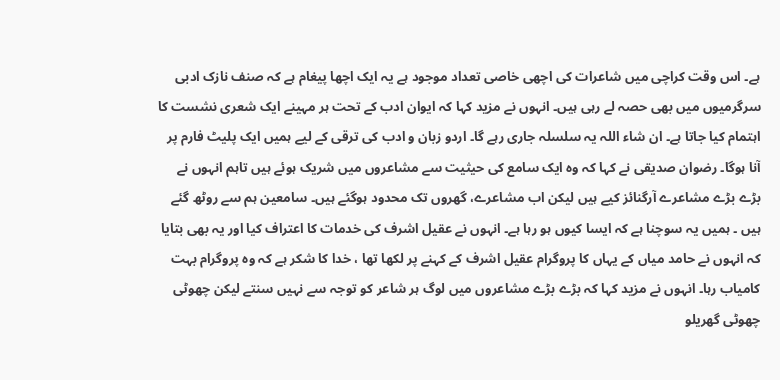ہے۔ اس وقت کراچی میں شاعرات کی اچھی خاصی تعداد موجود ہے یہ ایک اچھا پیغام ہے کہ صنف نازک ادبی سرگرمیوں میں بھی حصہ لے رہی ہیں۔ انہوں نے مزید کہا کہ ایوان ادب کے تحت ہر مہینے ایک شعری نشست کا اہتمام کیا جاتا ہے۔ ان شاء اللہ یہ سلسلہ جاری رہے گا۔ اردو زبان و ادب کی ترقی کے لیے ہمیں ایک پلیٹ فارم پر آنا ہوگا۔ رضوان صدیقی نے کہا کہ وہ ایک سامع کی حیثیت سے مشاعروں میں شریک ہوئے ہیں تاہم انہوں نے بڑے بڑے مشاعرے آرگنائز کیے ہیں لیکن اب مشاعرے، گھروں تک محدود ہوگئے ہیں۔ سامعین ہم سے روٹھ گئے ہیں ۔ ہمیں یہ سوچنا ہے کہ ایسا کیوں ہو رہا ہے۔ انہوں نے عقیل اشرف کی خدمات کا اعتراف کیا اور یہ بھی بتایا کہ انہوں نے حامد میاں کے یہاں کا پروگرام عقیل اشرف کے کہنے پر لکھا تھا ، خدا کا شکر ہے کہ وہ پروگرام بہت کامیاب رہا۔ انہوں نے مزید کہا کہ بڑے بڑے مشاعروں میں لوگ ہر شاعر کو توجہ سے نہیں سنتے لیکن چھوٹی چھوٹی گھریلو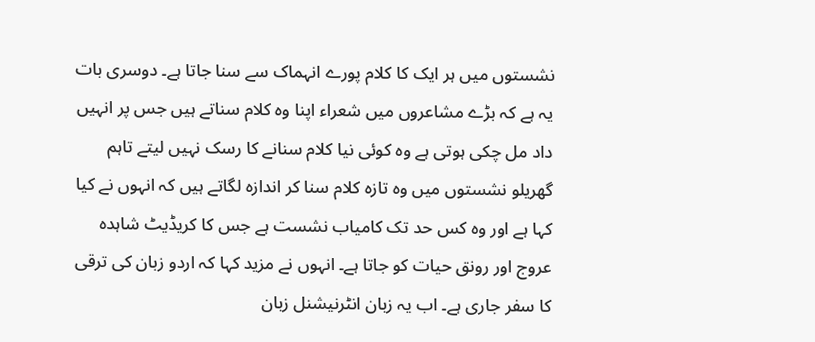نشستوں میں ہر ایک کا کلام پورے انہماک سے سنا جاتا ہے۔ دوسری بات یہ ہے کہ بڑے مشاعروں میں شعراء اپنا وہ کلام سناتے ہیں جس پر انہیں داد مل چکی ہوتی ہے وہ کوئی نیا کلام سنانے کا رسک نہیں لیتے تاہم گھریلو نشستوں میں وہ تازہ کلام سنا کر اندازہ لگاتے ہیں کہ انہوں نے کیا کہا ہے اور وہ کس حد تک کامیاب نشست ہے جس کا کریڈیٹ شاہدہ عروج اور رونق حیات کو جاتا ہے۔ انہوں نے مزید کہا کہ اردو زبان کی ترقی کا سفر جاری ہے۔ اب یہ زبان انٹرنیشنل زبان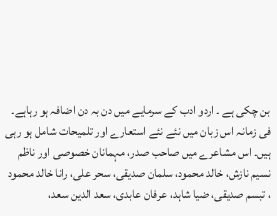بن چکی ہے ۔ اردو ادب کے سرمایے میں دن بہ دن اضافہ ہو رہاہے۔ فی زمانہ اس زبان میں نئے نئے استعارے اور تلمیحات شامل ہو رہی ہیں۔ اس مشاعرے میں صاحب صدر، مہمانان خصوصی اور ناظم نسیم نازش، خالد محمود، سلمان صدیقی، سحر علی، رانا خالد محمود ، تبسم صدیقی، ضیا شاہد، عرفان عابدی، سعد الدین سعد،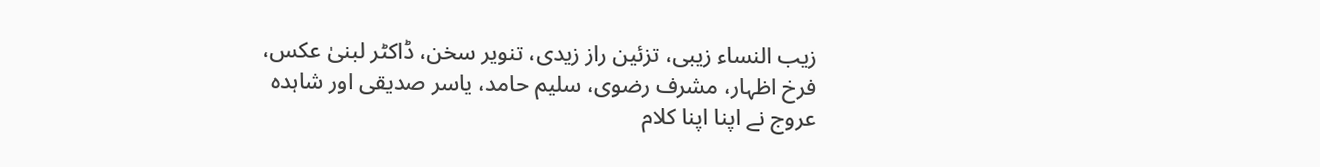زیب النساء زیبی، تزئین راز زیدی، تنویر سخن، ڈاکٹر لبنیٰ عکس، فرخ اظہار، مشرف رضوی، سلیم حامد، یاسر صدیقی اور شاہدہ عروج نے اپنا اپنا کلام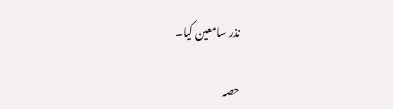نذر سامعین کیا۔

حصہ